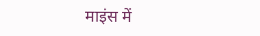माइंस में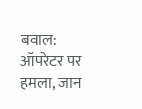बवाल: ऑपरेटर पर हमला, जान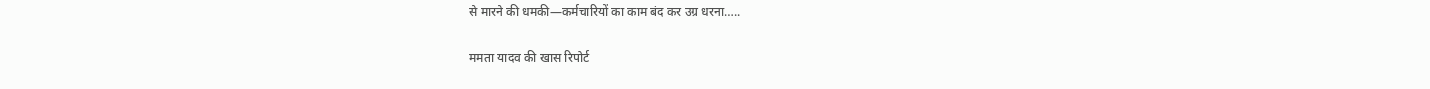से मारने की धमकी—कर्मचारियों का काम बंद कर उग्र धरना…..

ममता यादव की खास रिपोर्ट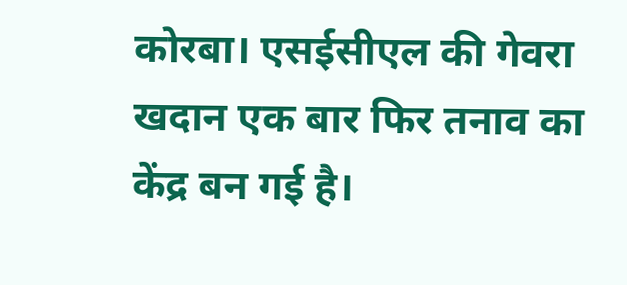कोरबा। एसईसीएल की गेवरा खदान एक बार फिर तनाव का केंद्र बन गई है।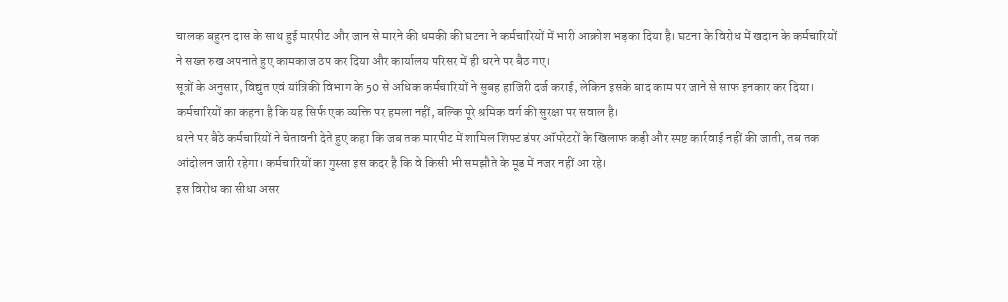चालक बहुरन दास के साथ हुई मारपीट और जान से मारने की धमकी की घटना ने कर्मचारियों में भारी आक्रोश भड़का दिया है। घटना के विरोध में खदान के कर्मचारियों ने सख्त रुख अपनाते हुए कामकाज ठप कर दिया और कार्यालय परिसर में ही धरने पर बैठ गए।
सूत्रों के अनुसार, विद्युत एवं यांत्रिकी विभाग के 50 से अधिक कर्मचारियों ने सुबह हाजिरी दर्ज कराई, लेकिन इसके बाद काम पर जाने से साफ इनकार कर दिया। कर्मचारियों का कहना है कि यह सिर्फ एक व्यक्ति पर हमला नहीं, बल्कि पूरे श्रमिक वर्ग की सुरक्षा पर सवाल है।
धरने पर बैठे कर्मचारियों ने चेतावनी देते हुए कहा कि जब तक मारपीट में शामिल शिफ्ट डंपर ऑपरेटरों के खिलाफ कड़ी और स्पष्ट कार्रवाई नहीं की जाती, तब तक आंदोलन जारी रहेगा। कर्मचारियों का गुस्सा इस कदर है कि वे किसी भी समझौते के मूड में नजर नहीं आ रहे।
इस विरोध का सीधा असर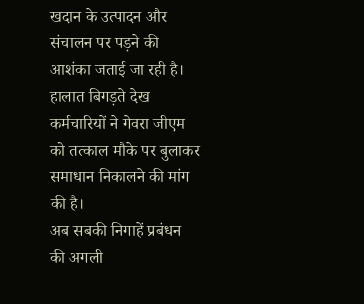खदान के उत्पादन और संचालन पर पड़ने की आशंका जताई जा रही है। हालात बिगड़ते देख कर्मचारियों ने गेवरा जीएम को तत्काल मौके पर बुलाकर समाधान निकालने की मांग की है।
अब सबकी निगाहें प्रबंधन की अगली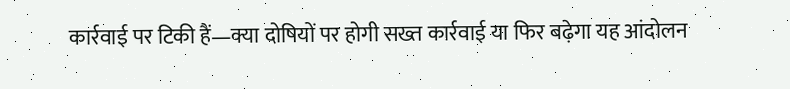कार्रवाई पर टिकी हैं—क्या दोषियों पर होगी सख्त कार्रवाई या फिर बढ़ेगा यह आंदोलन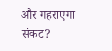और गहराएगा संकट?